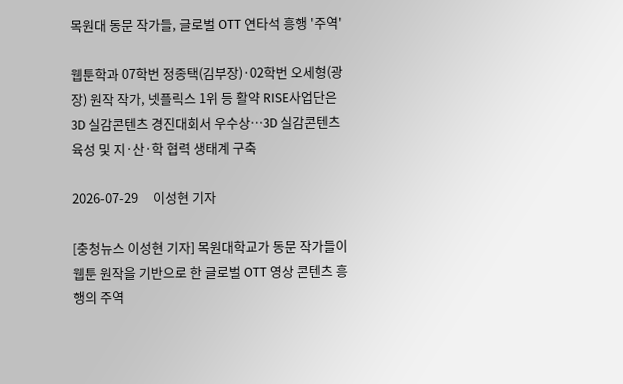목원대 동문 작가들, 글로벌 OTT 연타석 흥행 '주역'

웹툰학과 07학번 정종택(김부장)·02학번 오세형(광장) 원작 작가, 넷플릭스 1위 등 활약 RISE사업단은 3D 실감콘텐츠 경진대회서 우수상…3D 실감콘텐츠 육성 및 지·산·학 협력 생태계 구축

2026-07-29     이성현 기자

[충청뉴스 이성현 기자] 목원대학교가 동문 작가들이 웹툰 원작을 기반으로 한 글로벌 OTT 영상 콘텐츠 흥행의 주역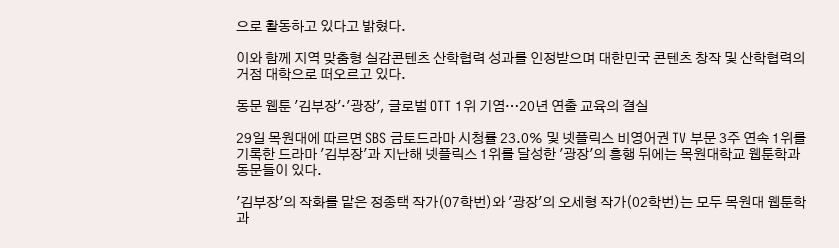으로 활동하고 있다고 밝혔다.

이와 함께 지역 맞춤형 실감콘텐츠 산학협력 성과를 인정받으며 대한민국 콘텐츠 창작 및 산학협력의 거점 대학으로 떠오르고 있다.

동문 웹툰 '김부장'·'광장', 글로벌 OTT 1위 기염…20년 연출 교육의 결실

29일 목원대에 따르면 SBS 금토드라마 시청률 23.0% 및 넷플릭스 비영어권 TV 부문 3주 연속 1위를 기록한 드라마 '김부장'과 지난해 넷플릭스 1위를 달성한 '광장'의 흥행 뒤에는 목원대학교 웹툰학과 동문들이 있다.

'김부장'의 작화를 맡은 정종택 작가(07학번)와 '광장'의 오세형 작가(02학번)는 모두 목원대 웹툰학과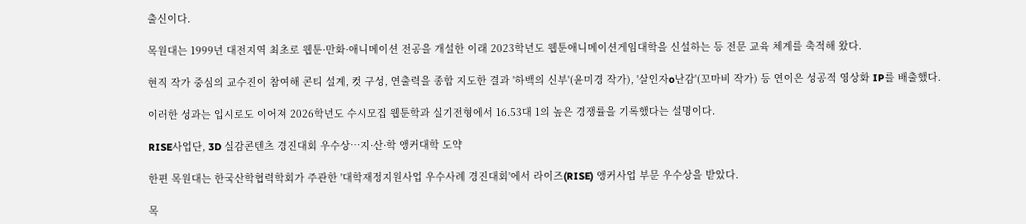출신이다.

목원대는 1999년 대전지역 최초로 웹툰·만화·애니메이션 전공을 개설한 이래 2023학년도 웹툰애니메이션게임대학을 신설하는 등 전문 교육 체계를 축적해 왔다.

현직 작가 중심의 교수진이 참여해 콘티 설계, 컷 구성, 연출력을 종합 지도한 결과 '하백의 신부'(윤미경 작가), '살인자o난감'(꼬마비 작가) 등 연이은 성공적 영상화 IP를 배출했다.

이러한 성과는 입시로도 이어져 2026학년도 수시모집 웹툰학과 실기전형에서 16.53대 1의 높은 경쟁률을 기록했다는 설명이다.

RISE사업단, 3D 실감콘텐츠 경진대회 우수상…지·산·학 앵커대학 도약

한편 목원대는 한국산학협력학회가 주관한 '대학재정지원사업 우수사례 경진대회'에서 라이즈(RISE) 앵커사업 부문 우수상을 받았다.

목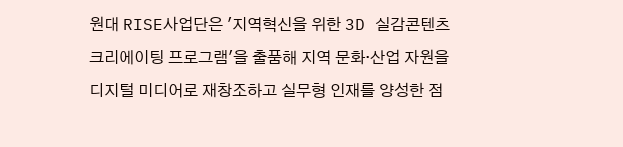원대 RISE사업단은 '지역혁신을 위한 3D 실감콘텐츠 크리에이팅 프로그램'을 출품해 지역 문화·산업 자원을 디지털 미디어로 재창조하고 실무형 인재를 양성한 점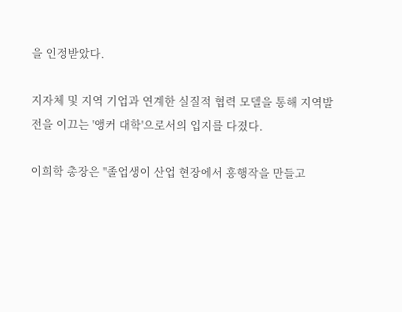을 인정받았다.

지자체 및 지역 기업과 연계한 실질적 협력 모델을 통해 지역발전을 이끄는 '앵커 대학'으로서의 입지를 다졌다.

이희학 총장은 "졸업생이 산업 현장에서 흥행작을 만들고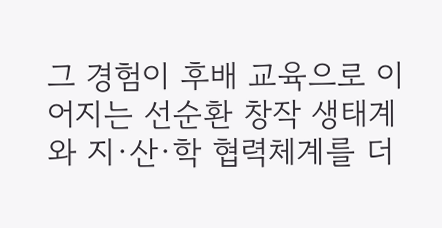그 경험이 후배 교육으로 이어지는 선순환 창작 생태계와 지·산·학 협력체계를 더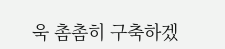욱 촘촘히 구축하겠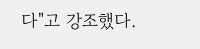다"고 강조했다.